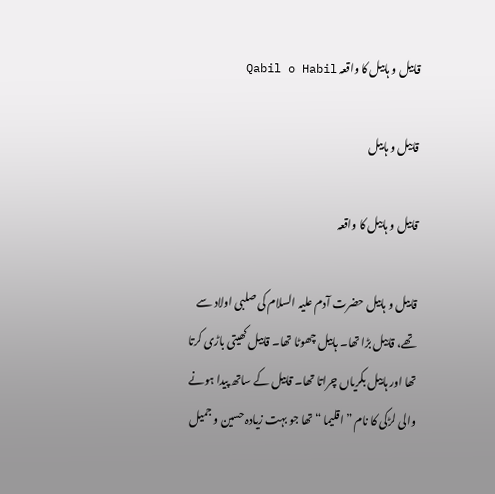قابیل و ہابیل کا واقعہ Qabil o Habil

قابیل و ہابیل

قابیل و ہابیل کا واقعہ

قابیل و ہابیل حضرت آدم علیہ السلام کی صلبی اولاد سے تھے، قابیل بڑا تھا۔ ہابیل چھوٹا تھا۔ قابیل کھیتی باڑی کرتا تھا اور ہابیل بکریاں چراتا تھا۔ قابیل کے ساتھ پیدا ہونے والی لڑکی کا نام ” اقلیما “ تھا جو بہت زیادہ حسین و جمیل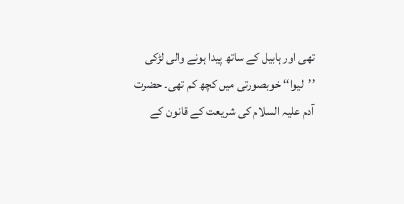تھی اور ہابیل کے ساتھ پیدا ہونے والی لڑکی ’’لیوا‘‘ خوبصورتی میں کچھ کم تھی۔ حضرت آدم علیہ السلام کی شریعت کے قانون کے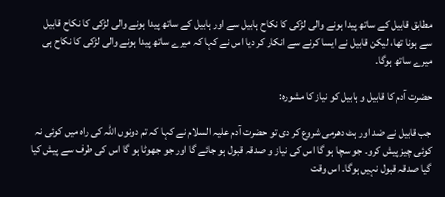مطابق قابیل کے ساتھ پیدا ہونے والی لڑکی کا نکاح ہابیل سے اور ہابیل کے ساتھ پیدا ہونے والی لڑکی کا نکاح قابیل سے ہونا تھا، لیکن قابیل نے ایسا کرنے سے انکار کر دیا اس نے کہا کہ میرے ساتھ پیدا ہونے والی لڑکی کا نکاح ہی میرے ساتھ ہوگا۔

حضرت آدم کا قابیل و ہابیل کو نیاز کا مشورہ:

جب قابیل نے ضد اور ہٹ دھرمی شروع کر دی تو حضرت آدم علیہ السلام نے کہا کہ تم دونوں اللہ کی راہ میں کوئی نہ کوئی چیز پیش کرو۔ جو سچا ہو گا اس کی نیاز و صدقہ قبول ہو جائے گا اور جو جھوٹا ہو گا اس کی طرف سے پیش کیا گیا صدقہ قبول نہیں ہوگا۔ اس وقت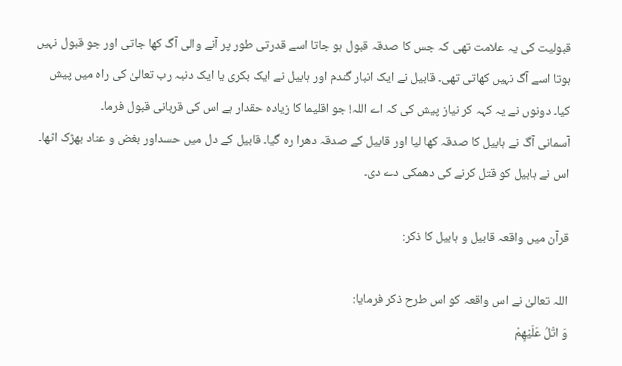قبولیت کی یہ علامت تھی کہ جس کا صدقہ قبول ہو جاتا اسے قدرتی طور پر آنے والی آگ کھا جاتی اور جو قبول نہیں ہوتا اسے آگ نہیں کھاتی تھی۔ قابیل نے ایک انبار گندم اور ہابیل نے ایک بکری یا ایک دنبہ رب تعالیٰ کی راہ میں پیش کیا۔ دونوں نے یہ کہہ کر نیاز پیش کی کہ اے اللہ! جو اقلیما کا زیادہ حقدار ہے اس کی قربانی قبول فرما۔
آسمانی آگ نے ہابیل کا صدقہ کھا لیا اور قابیل کے صدقہ دھرا رہ گیا۔ قابیل کے دل میں حسداور بغض و عناد بھڑک اٹھا۔ اس نے ہابیل کو قتل کرنے کی دھمکی دے دی۔

قرآن میں واقعہ قابیل و ہابیل کا ذکر:

اللہ تعالیٰ نے اس واقعہ کو اس طرح ذکر فرمایا:
وَ اتْلُ عَلَیْهِمْ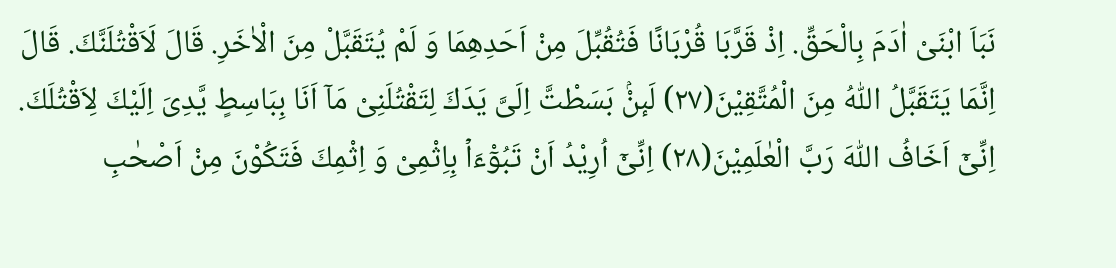نَبَاَ ابْنَیْ اٰدَمَ بِالْحَقِّ. اِذْ قَرَّبَا قُرْبَانًا فَتُقُبِّلَ مِنْ اَحَدِهِمَا وَ لَمْ یُتَقَبَّلْ مِنَ الْاٰخَرِ. قَالَ لَاَقْتُلَنَّكَ. قَالَ اِنَّمَا یَتَقَبَّلُ اللّٰهُ مِنَ الْمُتَّقِیْنَ(۲۷) لَىٕنْۢ بَسَطْتَّ اِلَیَّ یَدَكَ لِتَقْتُلَنِیْ مَاۤ اَنَا بِبَاسِطٍ یَّدِیَ اِلَیْكَ لِاَقْتُلَكَ. اِنِّیْۤ اَخَافُ اللّٰهَ رَبَّ الْعٰلَمِیْنَ(۲۸) اِنِّیْۤ اُرِیْدُ اَنْ تَبُوْٓءَاۡ بِاِثْمِیْ وَ اِثْمِكَ فَتَكُوْنَ مِنْ اَصْحٰبِ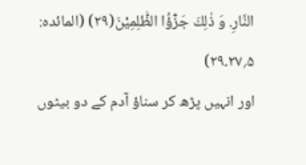النَّارِ. وَ ذٰلِكَ جَزٰٓؤُا الظّٰلِمِیْنَ(۲۹) (المائدہ: ۵؍۲۷۔۲۹)
اور انہیں پڑھ کر سناؤ آدم کے دو بیٹوں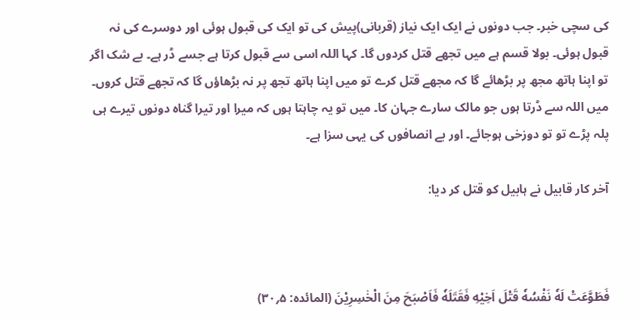کی سچی خبر۔ جب دونوں نے ایک ایک نیاز (قربانی)پیش کی تو ایک کی قبول ہوئی اور دوسرے کی نہ قبول ہوئی۔ بولا قسم ہے میں تجھے قتل کردوں گا۔ کہا اللہ اسی سے قبول کرتا ہے جسے ڈر ہے۔ بے شک اگر تو اپنا ہاتھ مجھ پر بڑھائے گا کہ مجھے قتل کرے تو میں اپنا ہاتھ تجھ پر نہ بڑھاؤں گا کہ تجھے قتل کروں۔ میں اللہ سے ڈرتا ہوں جو مالک سارے جہان کا۔ میں تو یہ چاہتا ہوں کہ میرا اور تیرا گناہ دونوں تیرے ہی پلہ پڑے تو تو دوزخی ہوجائے۔ اور بے انصافوں کی یہی سزا ہے۔

آخر کار قابیل نے ہابیل کو قتل کر دیا:



فَطَوَّعَتْ لَهٗ نَفْسُهٗ قَتْلَ اَخِیْهِ فَقَتَلَهٗ فَاَصْبَحَ مِنَ الْخٰسِرِیْنَ (المائدہ: ۵؍۳۰)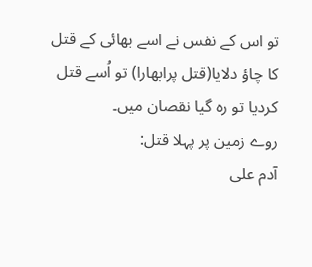تو اس کے نفس نے اسے بھائی کے قتل کا چاؤ دلایا(قتل پرابھارا) تو اُسے قتل کردیا تو رہ گیا نقصان میں۔
روے زمین پر پہلا قتل:
آدم علی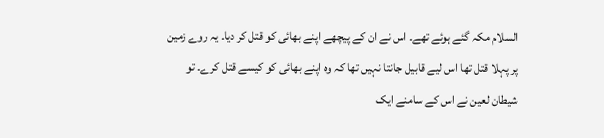السلام مکہ گئے ہوئے تھے۔ اس نے ان کے پیچھے اپنے بھائی کو قتل کر دیا۔ یہ روے زمین پر پہلا قتل تھا اس لیے قابیل جانتا نہیں تھا کہ وہ اپنے بھائی کو کیسے قتل کرے۔ تو شیطان لعین نے اس کے سامنے ایک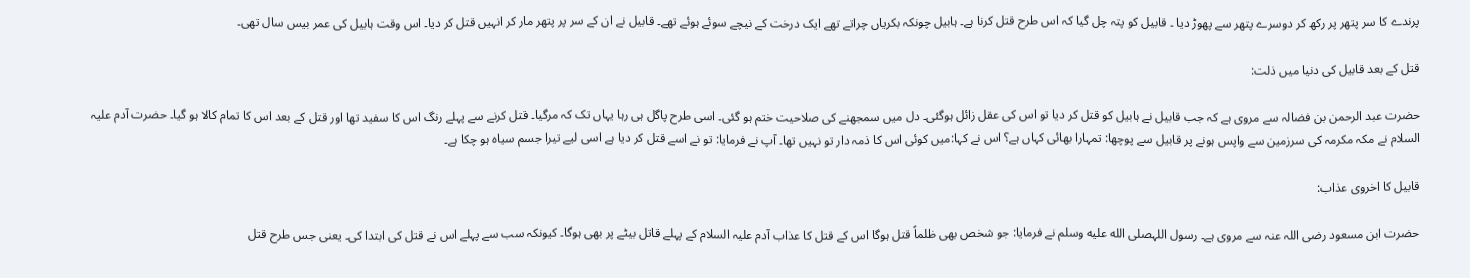پرندے کا سر پتھر پر رکھ کر دوسرے پتھر سے پھوڑ دیا ۔ قابیل کو پتہ چل گیا کہ اس طرح قتل کرنا ہے۔ ہابیل چونکہ بکریاں چراتے تھے ایک درخت کے نیچے سوئے ہوئے تھے۔ قابیل نے ان کے سر پر پتھر مار کر انہیں قتل کر دیا۔ اس وقت ہابیل کی عمر بیس سال تھی۔

قتل کے بعد قابیل کی دنیا میں ذلت:

حضرت عبد الرحمن بن فضالہ سے مروی ہے کہ جب قابیل نے ہابیل کو قتل کر دیا تو اس کی عقل زائل ہوگئی۔ دل میں سمجھنے کی صلاحیت ختم ہو گئی۔ اسی طرح پاگل ہی رہا یہاں تک کہ مرگیا۔ قتل کرنے سے پہلے رنگ اس کا سفید تھا اور قتل کے بعد اس کا تمام کالا ہو گیا۔ حضرت آدم علیہ السلام نے مکہ مکرمہ کی سرزمین سے واپس ہونے پر قابیل سے پوچھا: تمہارا بھائی کہاں ہے؟ اس نے کہا:میں کوئی اس کا ذمہ دار تو نہیں تھا۔ آپ نے فرمایا: تو نے اسے قتل کر دیا ہے اسی لیے تیرا جسم سیاہ ہو چکا ہے۔

قابیل کا اخروی عذاب:

حضرت ابن مسعود رضی اللہ عنہ سے مروی ہے۔ رسول اللہصلى الله عليه وسلم نے فرمایا: جو شخص بھی ظلماً قتل ہوگا اس کے قتل کا عذاب آدم علیہ السلام کے پہلے قاتل بیٹے پر بھی ہوگا۔ کیونکہ سب سے پہلے اس نے قتل کی ابتدا کی۔ یعنی جس طرح قتل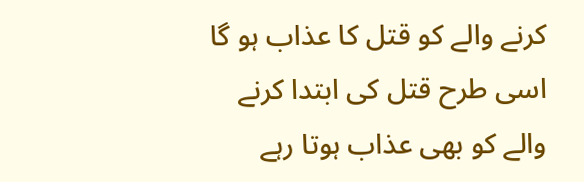کرنے والے کو قتل کا عذاب ہو گا اسی طرح قتل کی ابتدا کرنے والے کو بھی عذاب ہوتا رہے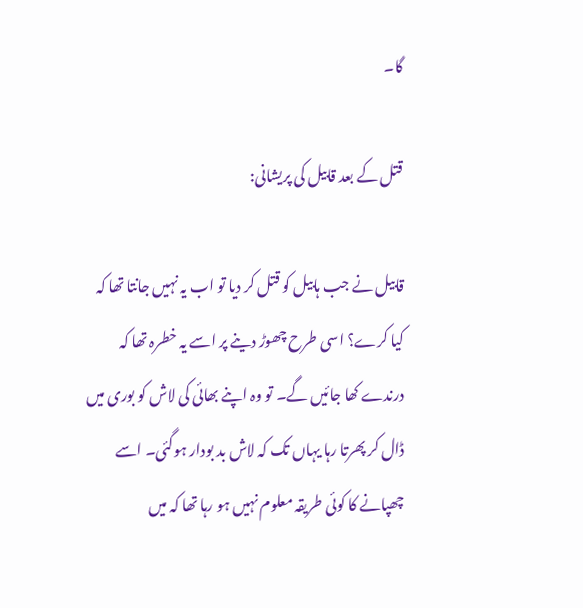گا۔

قتل کے بعد قابیل کی پریشانی:

قابیل نے جب ہابیل کو قتل کر دیا تو اب یہ نہیں جانتا تھا کہ کیا کرے؟ اسی طرح چھوڑ دینے پر اسے یہ خطرہ تھا کہ درندے کھا جائیں گے۔ تو وہ اپنے بھائی کی لاش کو بوری میں ڈال کر پھرتا رہا یہاں تک کہ لاش بد بودار ہوگئی۔ اسے چھپانے کا کوئی طریقہ معلوم نہیں ہو رہا تھا کہ میں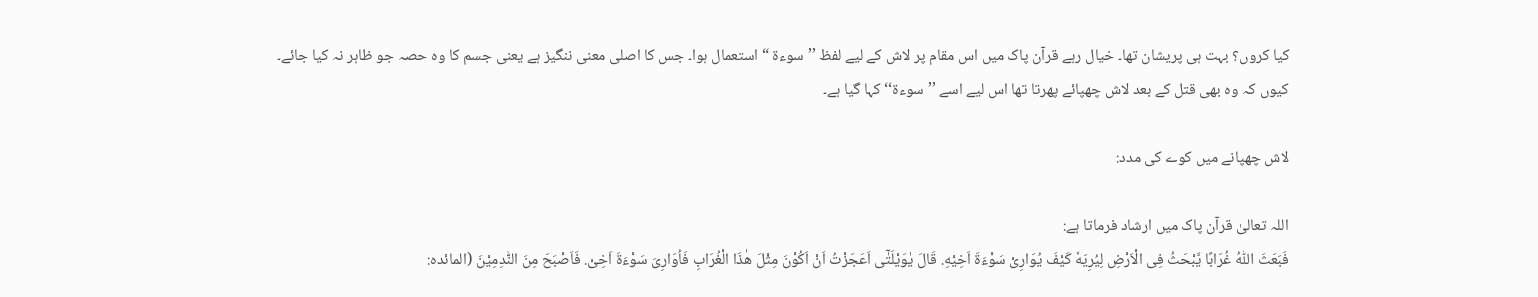کیا کروں؟ بہت ہی پریشان تھا۔ خیال رہے قرآن پاک میں اس مقام پر لاش کے لیے لفظ ’’سوءة “ استعمال ہوا۔ جس کا اصلی معنی ننگیز ہے یعنی جسم کا وہ حصہ جو ظاہر نہ کیا جائے۔ کیوں کہ وہ بھی قتل کے بعد لاش چھپائے پھرتا تھا اس لیے اسے ’’سوءۃ‘‘ کہا گیا ہے۔

لاش چھپانے میں کوے کی مدد:

اللہ تعالیٰ قرآن پاک میں ارشاد فرماتا ہے:
فَبَعَثَ اللّٰهُ غُرَابًا یَّبْحَثُ فِی الْاَرْضِ لِیُرِیَهٗ كَیْفَ یُوَارِیْ سَوْءَةَ اَخِیْهِ. قَالَ یٰوَیْلَتٰۤى اَعَجَزْتُ اَنْ اَكُوْنَ مِثْلَ هٰذَا الْغُرَابِ فَاُوَارِیَ سَوْءَةَ اَخِیْ. فَاَصْبَحَ مِنَ النّٰدِمِیْنَ (المائدہ: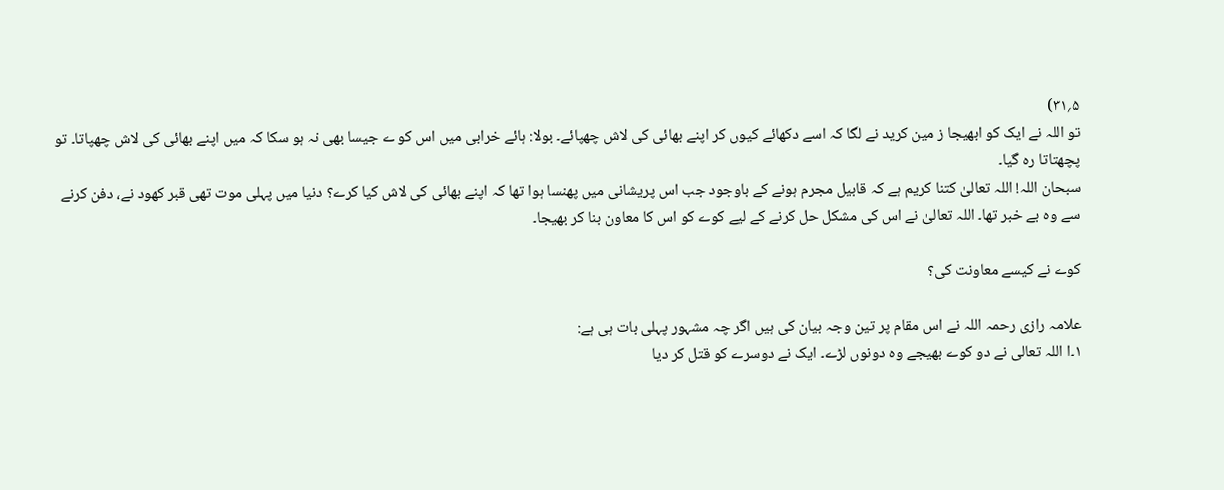۵؍۳۱)
تو اللہ نے ایک کو ابھیجا ز مین کرید نے لگا کہ اسے دکھائے کیوں کر اپنے بھائی کی لاش چھپائے۔ بولا: ہائے خرابی میں اس کو ے جیسا بھی نہ ہو سکا کہ میں اپنے بھائی کی لاش چھپاتا۔ تو پچھتاتا رہ گیا۔
سبحان اللہ! اللہ تعالیٰ کتنا کریم ہے کہ قابیل مجرم ہونے کے باوجود جب اس پریشانی میں پھنسا ہوا تھا کہ اپنے بھائی کی لاش کیا کرے؟ دنیا میں پہلی موت تھی قبر کھود نے، دفن کرنے سے وہ بے خبر تھا۔ اللہ تعالیٰ نے اس کی مشکل حل کرنے کے لیے کوے کو اس کا معاون بنا کر بھیجا۔

کوے نے کیسے معاونت کی؟

علامہ رازی رحمہ اللہ نے اس مقام پر تین وجہ بیان کی ہیں اگر چہ مشہور پہلی بات ہی ہے:
۱۔ا اللہ تعالی نے دو کوے بھیجے وہ دونوں لڑے۔ ایک نے دوسرے کو قتل کر دیا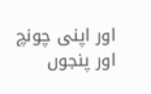اور اپنی چونچ اور پنجوں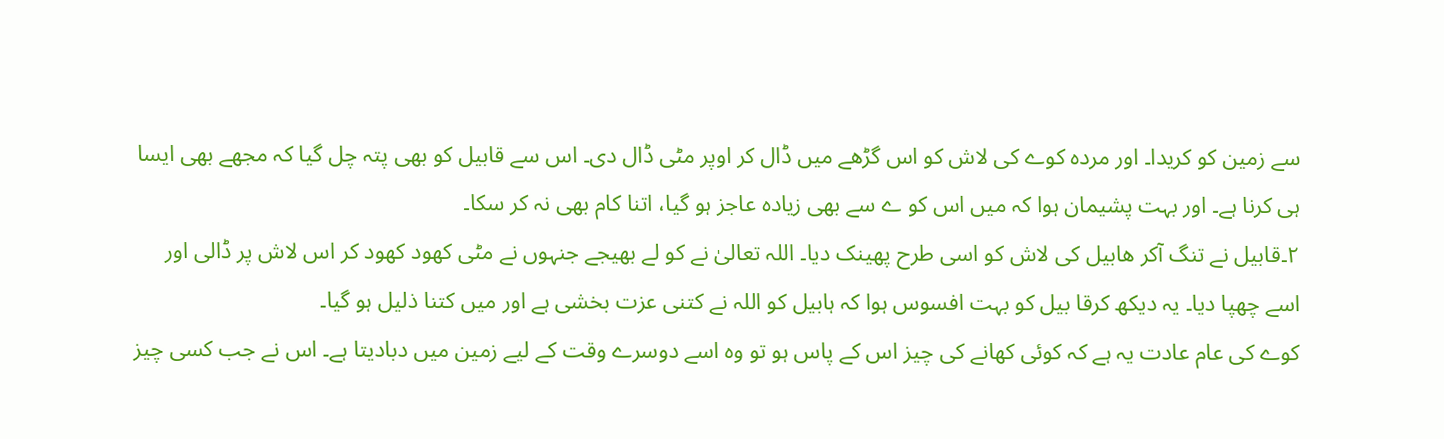سے زمین کو کریدا۔ اور مردہ کوے کی لاش کو اس گڑھے میں ڈال کر اوپر مٹی ڈال دی۔ اس سے قابیل کو بھی پتہ چل گیا کہ مجھے بھی ایسا ہی کرنا ہے۔ اور بہت پشیمان ہوا کہ میں اس کو ے سے بھی زیادہ عاجز ہو گیا، اتنا کام بھی نہ کر سکا۔
۲۔قابیل نے تنگ آکر ھابیل کی لاش کو اسی طرح پھینک دیا۔ اللہ تعالیٰ نے کو لے بھیجے جنہوں نے مٹی کھود کھود کر اس لاش پر ڈالی اور اسے چھپا دیا۔ یہ دیکھ کرقا بیل کو بہت افسوس ہوا کہ ہابیل کو اللہ نے کتنی عزت بخشی ہے اور میں کتنا ذلیل ہو گیا۔
کوے کی عام عادت یہ ہے کہ کوئی کھانے کی چیز اس کے پاس ہو تو وہ اسے دوسرے وقت کے لیے زمین میں دبادیتا ہے۔ اس نے جب کسی چیز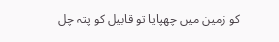کو زمین میں چھپایا تو قابیل کو پتہ چل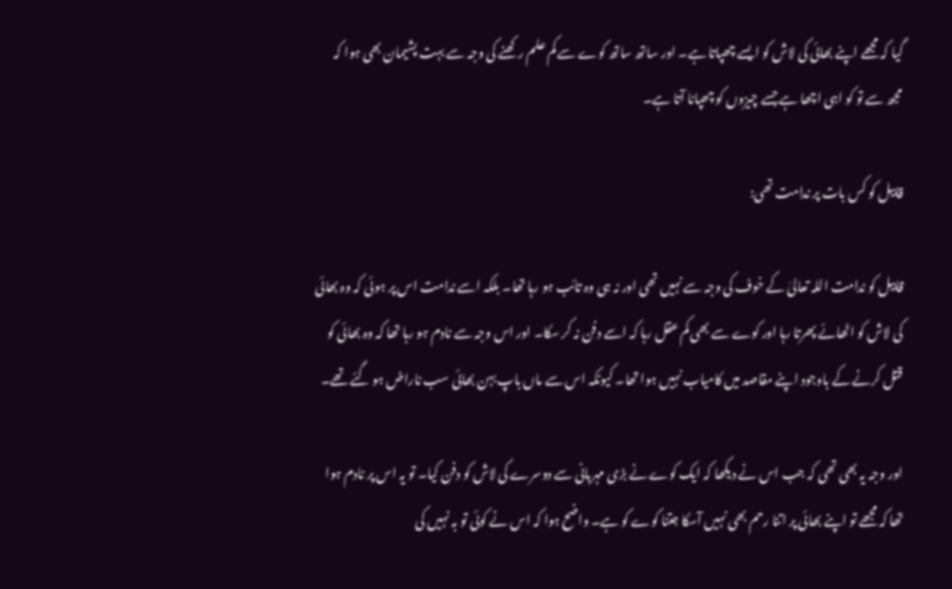گیا کہ مجھے اپنے بھائی کی لاش کو ایسے چھپاتا ہے۔ اور ساتھ ساتھ کوے سے کم علم رکھنے کی وجہ سے بہت پشیمان بھی ہوا کہ مجھ سے تو کو اہی اچھا ہے جسے چیزوں کو چھپانا آتا ہے۔

قابیل کو کس بات پر ندامت تھی:

قابیل کو ندامت اللہ تعالیٰ کے خوف کی وجہ سے نہیں تھی اور نہ ہی وہ تائب ہو رہا تھا۔ بلکہ اسے ندامت اس پر ہوئی کہ وہ بھائی کی لاش کو اٹھائے پھرتا رہا اور کوے سے بھی کم عقل رہا کہ اسے دفن نہ کر سکا۔ اور اس وجہ سے نادم ہو رہا تھا کہ وہ بھائی کو قتل کرنے کے باوجود اپنے مقاصد میں کامیاب نہیں ہوا تھا۔ کیونکہ اس سے ماں باپ بہن بھائی سب ناراض ہو گئے تھے۔

اور وجہ یہ بھی تھی کہ جب اس نے دیکھا کہ ایک کوے نے بڑی مہربانی سے دوسرے کی لاش کو دفن کیا۔ تو یہ اس پر نادم ہوا تھا کہ مجھے تو اپنے بھائی پر اتنا رحم بھی نہیں آسکا جتنا کوے کو ہے۔ واضح ہوا کہ اس نے کوئی تو بہ نہیں کی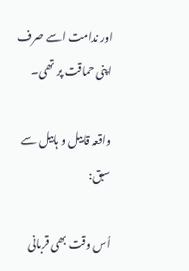اور ندامت اسے صرف اپنی حماقت پر تھی۔

واقعہ قابیل و ہابیل سے سبق:

اُس وقت بھی قربانی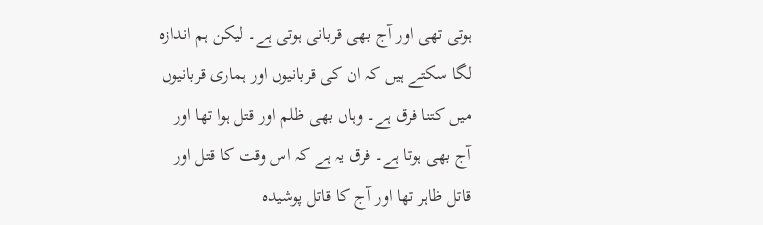ہوتی تھی اور آج بھی قربانی ہوتی ہے۔ لیکن ہم اندازہ لگا سکتے ہیں کہ ان کی قربانیوں اور ہماری قربانیوں میں کتنا فرق ہے۔ وہاں بھی ظلم اور قتل ہوا تھا اور آج بھی ہوتا ہے۔ فرق یہ ہے کہ اس وقت کا قتل اور قاتل ظاہر تھا اور آج کا قاتل پوشیدہ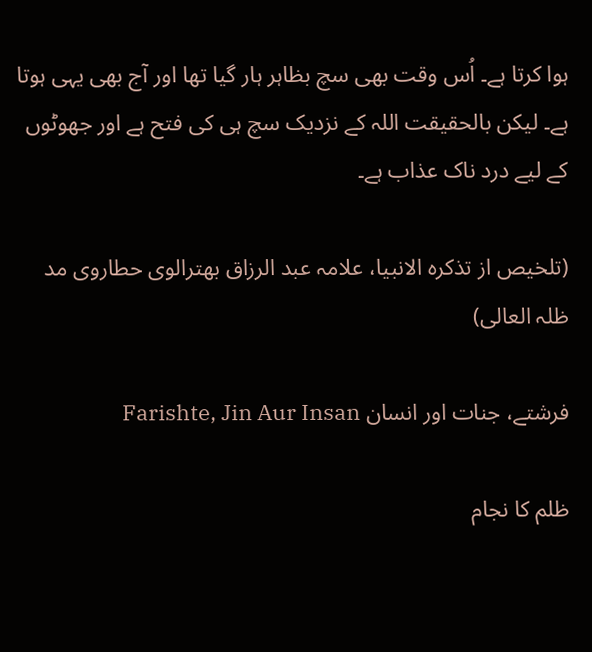ہوا کرتا ہے۔ اُس وقت بھی سچ بظاہر ہار گیا تھا اور آج بھی یہی ہوتا ہے۔ لیکن بالحقیقت اللہ کے نزدیک سچ ہی کی فتح ہے اور جھوٹوں کے لیے درد ناک عذاب ہے۔

(تلخیص از تذکرہ الانبیا، علامہ عبد الرزاق بھترالوی حطاروی مد ظلہ العالی)

فرشتے، جنات اور انسان Farishte, Jin Aur Insan

ظلم کا نجام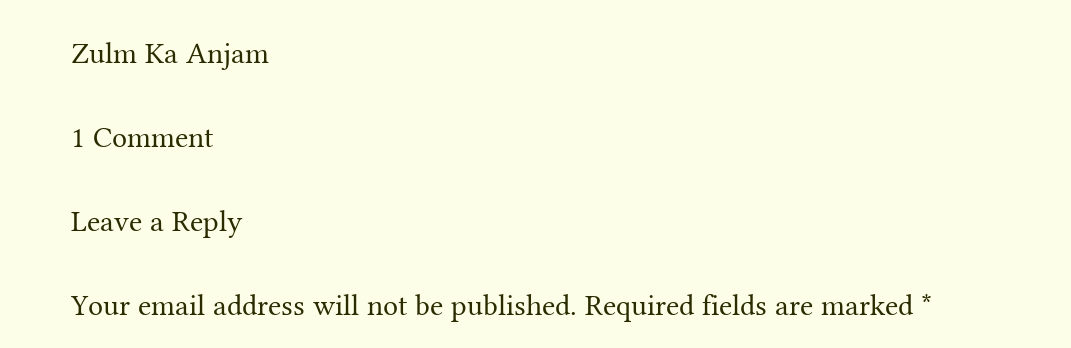Zulm Ka Anjam

1 Comment

Leave a Reply

Your email address will not be published. Required fields are marked *